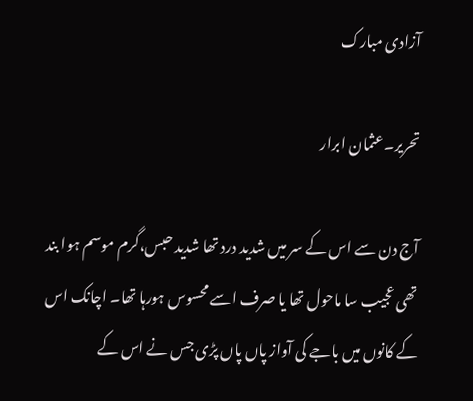آزادی مبارک

تحریر۔عثمان ابرار

آج دن سے اس کے سر میں شدید درد تھا شدید حبس،گرم موسم ہوا بند تھی عجیب سا ماحول تھا یا صرف اسے محسوس ہورہا تھا۔ اچانک اس کے کانوں میں باجے کی آواز پاں پاں پڑی جس نے اس کے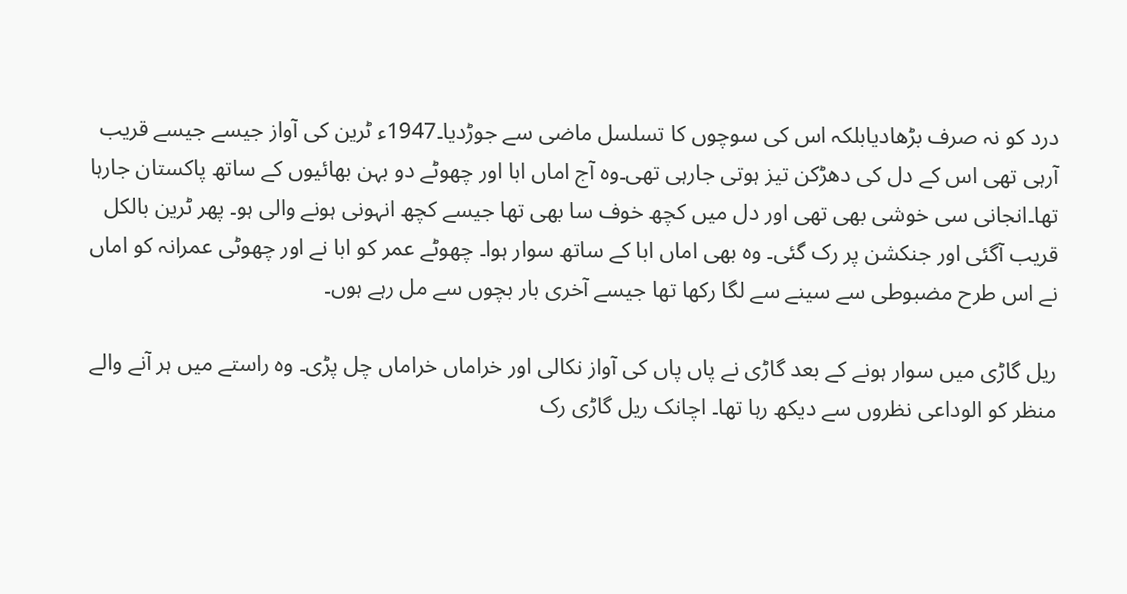درد کو نہ صرف بڑھادیابلکہ اس کی سوچوں کا تسلسل ماضی سے جوڑدیا۔1947ء ٹرین کی آواز جیسے جیسے قریب آرہی تھی اس کے دل کی دھڑکن تیز ہوتی جارہی تھی۔وہ آج اماں ابا اور چھوٹے دو بہن بھائیوں کے ساتھ پاکستان جارہا تھا۔انجانی سی خوشی بھی تھی اور دل میں کچھ خوف سا بھی تھا جیسے کچھ انہونی ہونے والی ہو۔ پھر ٹرین بالکل قریب آگئی اور جنکشن پر رک گئی۔ وہ بھی اماں ابا کے ساتھ سوار ہوا۔ چھوٹے عمر کو ابا نے اور چھوٹی عمرانہ کو اماں نے اس طرح مضبوطی سے سینے سے لگا رکھا تھا جیسے آخری بار بچوں سے مل رہے ہوں۔

ریل گاڑی میں سوار ہونے کے بعد گاڑی نے پاں پاں کی آواز نکالی اور خراماں خراماں چل پڑی۔ وہ راستے میں ہر آنے والے منظر کو الوداعی نظروں سے دیکھ رہا تھا۔ اچانک ریل گاڑی رک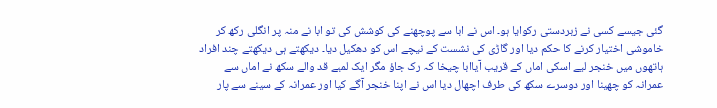گئی جیسے کسی نے زبردستی رکوایا ہو۔ اس نے ابا سے پوچھنے کی کوشش کی تو ابا نے منہ پر انگلی رکھ کر خاموشی اختیار کرنے کا حکم دیا اور گاڑی کی نشست کے نیچے اس کو دھکیل دیا۔ دیکھتے ہی دیکھتے چند افراد ہاتھوں میں خنجر لیے اسکی اماں کے قریب آیاابا چیخا کہ رک جاؤ مگر ایک لمبے قد والے سکھ نے اماں سے عمرانہ کو چھینا اور دوسرے سکھ کی طرف اچھال دیا اس نے اپنا خنجر آگے کیا اور عمرانہ کے سینے سے پار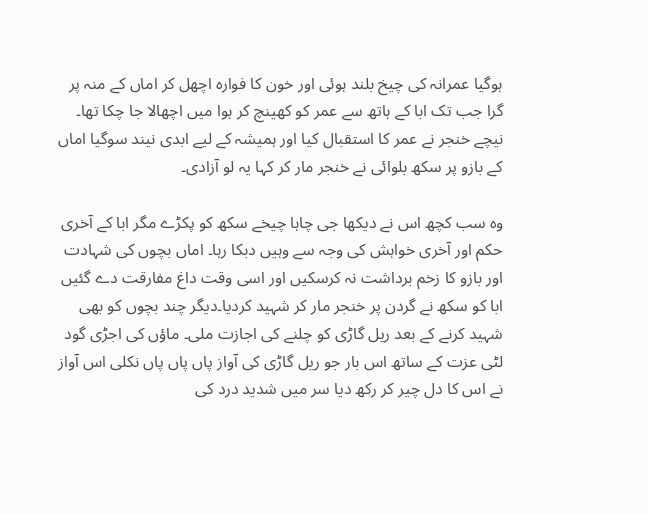ہوگیا عمرانہ کی چیخ بلند ہوئی اور خون کا فوارہ اچھل کر اماں کے منہ پر گرا جب تک ابا کے ہاتھ سے عمر کو کھینچ کر ہوا میں اچھالا جا چکا تھا۔ نیچے خنجر نے عمر کا استقبال کیا اور ہمیشہ کے لیے ابدی نیند سوگیا اماں کے بازو پر سکھ بلوائی نے خنجر مار کر کہا یہ لو آزادی۔

وہ سب کچھ اس نے دیکھا جی چاہا چیخے سکھ کو پکڑے مگر ابا کے آخری حکم اور آخری خواہش کی وجہ سے وہیں دبکا رہا۔ اماں بچوں کی شہادت اور بازو کا زخم برداشت نہ کرسکیں اور اسی وقت داغ مفارقت دے گئیں ابا کو سکھ نے گردن پر خنجر مار کر شہید کردیا۔دیگر چند بچوں کو بھی شہید کرنے کے بعد ریل گاڑی کو چلنے کی اجازت ملی۔ ماؤں کی اجڑی گود لٹی عزت کے ساتھ اس بار جو ریل گاڑی کی آواز پاں پاں پاں نکلی اس آواز نے اس کا دل چیر کر رکھ دیا سر میں شدید درد کی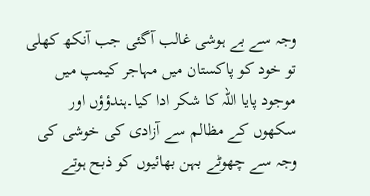وجہ سے بے ہوشی غالب آگئی جب آنکھ کھلی تو خود کو پاکستان میں مہاجر کیمپ میں موجود پایا اللہ کا شکر ادا کیا۔ہندؤؤں اور سکھوں کے مظالم سے آزادی کی خوشی کی وجہ سے چھوٹے بہن بھائیوں کو ذبح ہوتے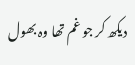دیکھ کر جو غم تھا وہ بھول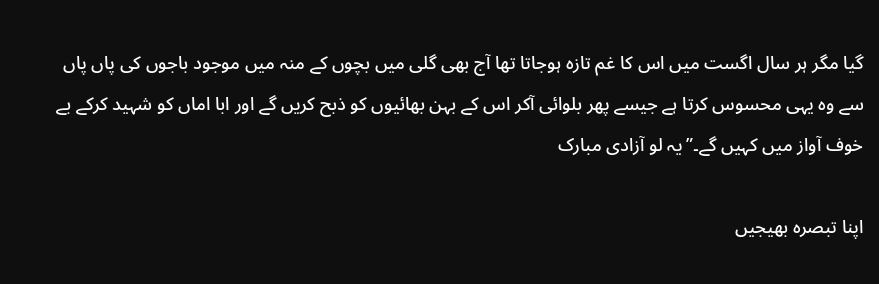گیا مگر ہر سال اگست میں اس کا غم تازہ ہوجاتا تھا آج بھی گلی میں بچوں کے منہ میں موجود باجوں کی پاں پاں سے وہ یہی محسوس کرتا ہے جیسے پھر بلوائی آکر اس کے بہن بھائیوں کو ذبح کریں گے اور ابا اماں کو شہید کرکے بے خوف آواز میں کہیں گے۔”یہ لو آزادی مبارک

اپنا تبصرہ بھیجیں